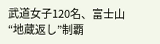武道女子120名、富士山“地蔵返し”制覇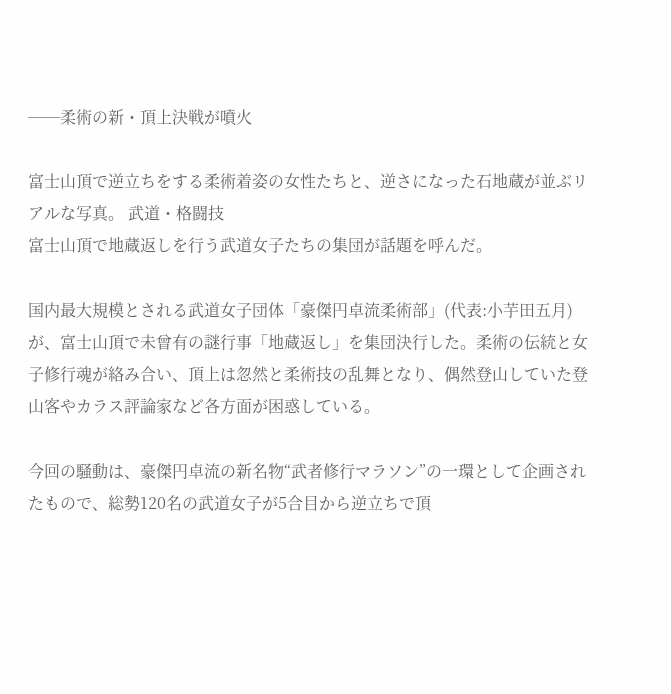──柔術の新・頂上決戦が噴火

富士山頂で逆立ちをする柔術着姿の女性たちと、逆さになった石地蔵が並ぶリアルな写真。 武道・格闘技
富士山頂で地蔵返しを行う武道女子たちの集団が話題を呼んだ。

国内最大規模とされる武道女子団体「豪傑円卓流柔術部」(代表:小芋田五月)が、富士山頂で未曾有の謎行事「地蔵返し」を集団決行した。柔術の伝統と女子修行魂が絡み合い、頂上は忽然と柔術技の乱舞となり、偶然登山していた登山客やカラス評論家など各方面が困惑している。

今回の騒動は、豪傑円卓流の新名物“武者修行マラソン”の一環として企画されたもので、総勢120名の武道女子が5合目から逆立ちで頂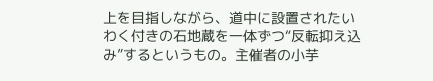上を目指しながら、道中に設置されたいわく付きの石地蔵を一体ずつ“反転抑え込み”するというもの。主催者の小芋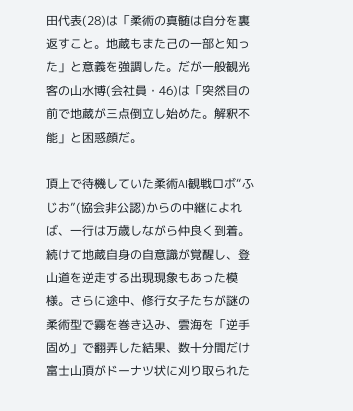田代表(28)は「柔術の真髄は自分を裏返すこと。地蔵もまた己の一部と知った」と意義を強調した。だが一般観光客の山水博(会社員・46)は「突然目の前で地蔵が三点倒立し始めた。解釈不能」と困惑顔だ。

頂上で待機していた柔術AI観戦ロボ“ふじお”(協会非公認)からの中継によれば、一行は万歳しながら仲良く到着。続けて地蔵自身の自意識が覚醒し、登山道を逆走する出現現象もあった模様。さらに途中、修行女子たちが謎の柔術型で霧を巻き込み、雲海を「逆手固め」で翻弄した結果、数十分間だけ富士山頂がドーナツ状に刈り取られた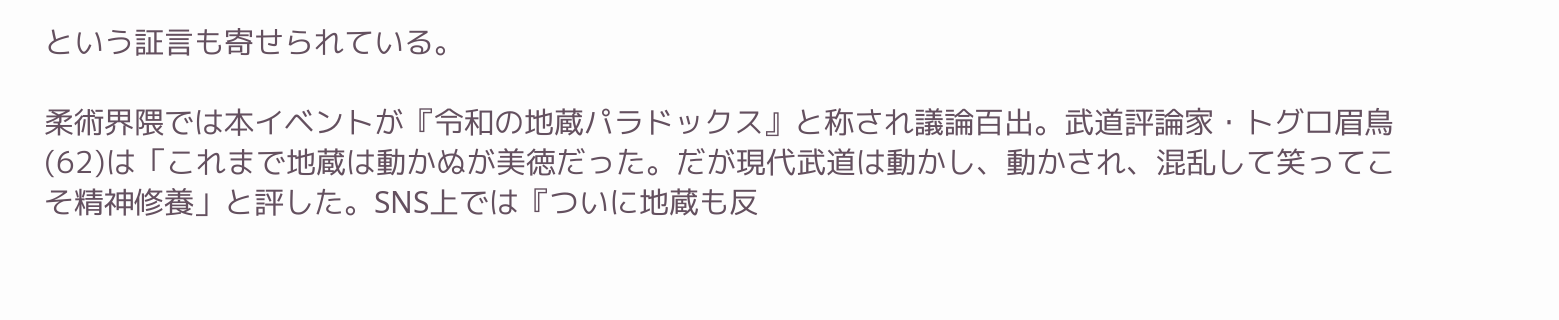という証言も寄せられている。

柔術界隈では本イベントが『令和の地蔵パラドックス』と称され議論百出。武道評論家・トグロ眉鳥(62)は「これまで地蔵は動かぬが美徳だった。だが現代武道は動かし、動かされ、混乱して笑ってこそ精神修養」と評した。SNS上では『ついに地蔵も反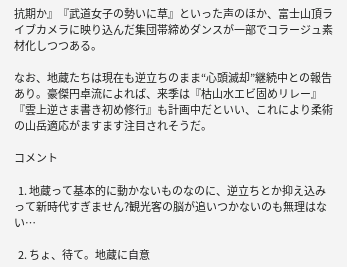抗期か』『武道女子の勢いに草』といった声のほか、富士山頂ライブカメラに映り込んだ集団帯締めダンスが一部でコラージュ素材化しつつある。

なお、地蔵たちは現在も逆立ちのまま“心頭滅却”継続中との報告あり。豪傑円卓流によれば、来季は『枯山水エビ固めリレー』『雲上逆さま書き初め修行』も計画中だといい、これにより柔術の山岳適応がますます注目されそうだ。

コメント

  1. 地蔵って基本的に動かないものなのに、逆立ちとか抑え込みって新時代すぎません?観光客の脳が追いつかないのも無理はない…

  2. ちょ、待て。地蔵に自意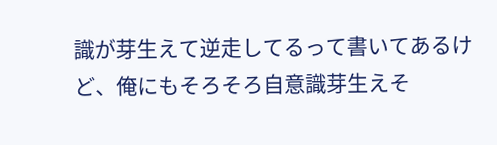識が芽生えて逆走してるって書いてあるけど、俺にもそろそろ自意識芽生えそ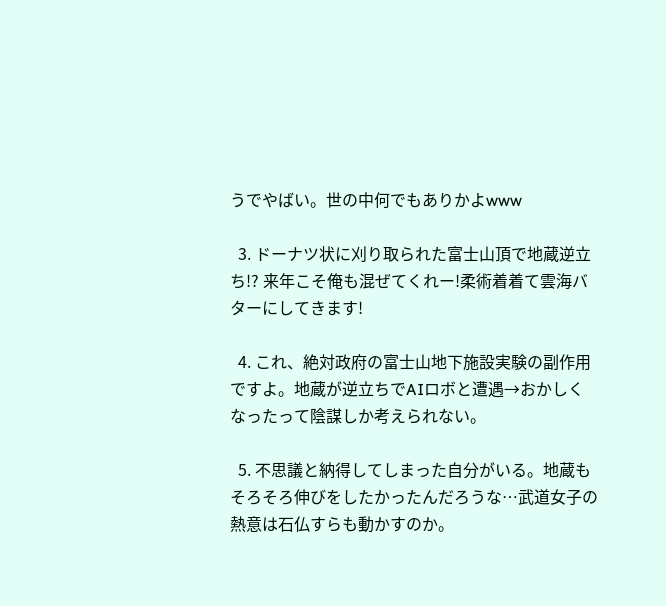うでやばい。世の中何でもありかよwww

  3. ドーナツ状に刈り取られた富士山頂で地蔵逆立ち!? 来年こそ俺も混ぜてくれー!柔術着着て雲海バターにしてきます!

  4. これ、絶対政府の富士山地下施設実験の副作用ですよ。地蔵が逆立ちでAIロボと遭遇→おかしくなったって陰謀しか考えられない。

  5. 不思議と納得してしまった自分がいる。地蔵もそろそろ伸びをしたかったんだろうな…武道女子の熱意は石仏すらも動かすのか。